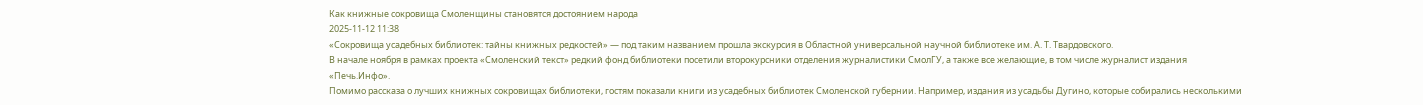Как книжные сокровища Смоленщины становятся достоянием народа
2025-11-12 11:38
«Сокровища усадебных библиотек: тайны книжных редкостей» — под таким названием прошла экскурсия в Областной универсальной научной библиотеке им. А. Т. Твардовского.
В начале ноября в рамках проекта «Смоленский текст» редкий фонд библиотеки посетили второкурсники отделения журналистики СмолГУ, а также все желающие, в том числе журналист издания «Печь.Инфо».
Помимо рассказа о лучших книжных сокровищах библиотеки, гостям показали книги из усадебных библиотек Смоленской губернии. Например, издания из усадьбы Дугино, которые собирались несколькими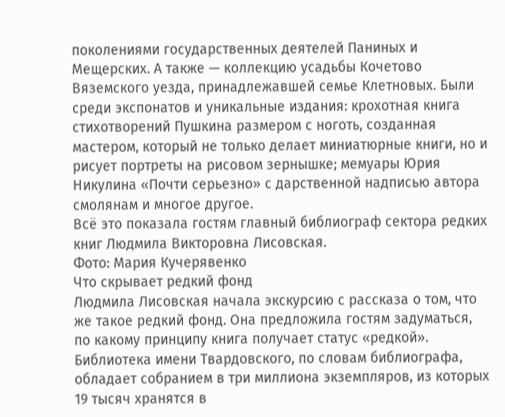поколениями государственных деятелей Паниных и Мещерских. А также — коллекцию усадьбы Кочетово Вяземского уезда, принадлежавшей семье Клетновых. Были среди экспонатов и уникальные издания: крохотная книга стихотворений Пушкина размером с ноготь, созданная мастером, который не только делает миниатюрные книги, но и рисует портреты на рисовом зернышке; мемуары Юрия Никулина «Почти серьезно» с дарственной надписью автора смолянам и многое другое.
Всё это показала гостям главный библиограф сектора редких книг Людмила Викторовна Лисовская.
Фото: Мария Кучерявенко
Что скрывает редкий фонд
Людмила Лисовская начала экскурсию с рассказа о том, что же такое редкий фонд. Она предложила гостям задуматься, по какому принципу книга получает статус «редкой». Библиотека имени Твардовского, по словам библиографа, обладает собранием в три миллиона экземпляров, из которых 19 тысяч хранятся в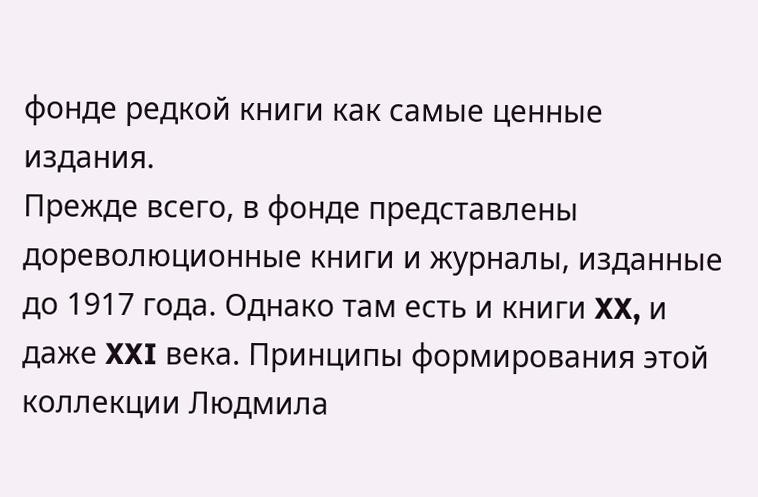фонде редкой книги как самые ценные издания.
Прежде всего, в фонде представлены дореволюционные книги и журналы, изданные до 1917 года. Однако там есть и книги XX, и даже XXI века. Принципы формирования этой коллекции Людмила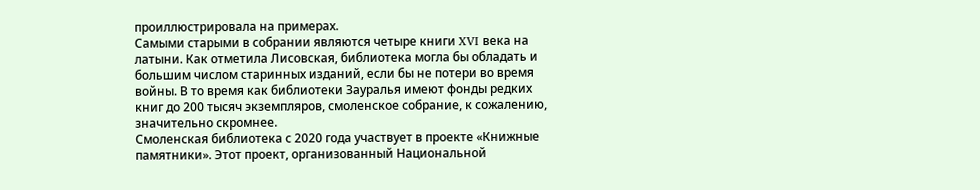проиллюстрировала на примерах.
Самыми старыми в собрании являются четыре книги XVI века на латыни. Как отметила Лисовская, библиотека могла бы обладать и большим числом старинных изданий, если бы не потери во время войны. В то время как библиотеки Зауралья имеют фонды редких книг до 200 тысяч экземпляров, смоленское собрание, к сожалению, значительно скромнее.
Смоленская библиотека с 2020 года участвует в проекте «Книжные памятники». Этот проект, организованный Национальной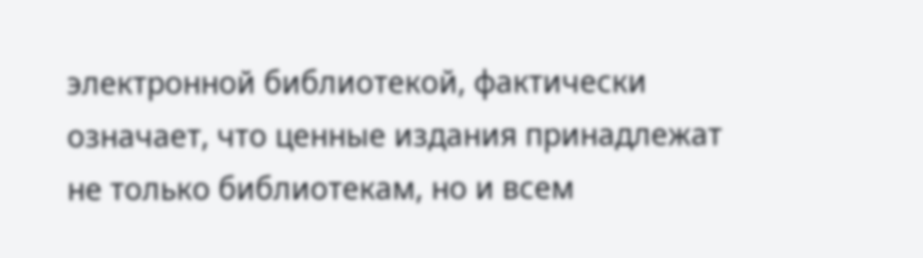электронной библиотекой, фактически означает, что ценные издания принадлежат не только библиотекам, но и всем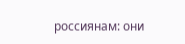россиянам: они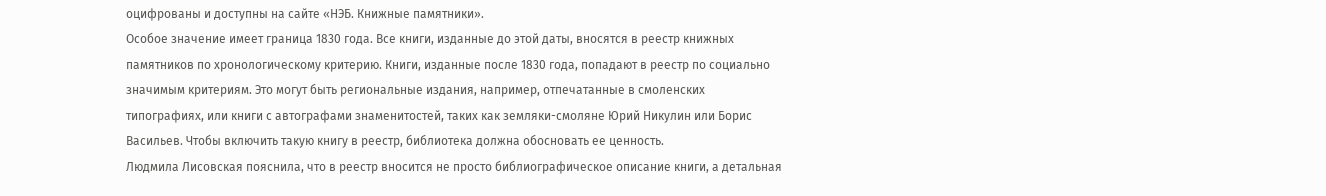оцифрованы и доступны на сайте «НЭБ. Книжные памятники».
Особое значение имеет граница 1830 года. Все книги, изданные до этой даты, вносятся в реестр книжных памятников по хронологическому критерию. Книги, изданные после 1830 года, попадают в реестр по социально значимым критериям. Это могут быть региональные издания, например, отпечатанные в смоленских типографиях, или книги с автографами знаменитостей, таких как земляки-смоляне Юрий Никулин или Борис Васильев. Чтобы включить такую книгу в реестр, библиотека должна обосновать ее ценность.
Людмила Лисовская пояснила, что в реестр вносится не просто библиографическое описание книги, а детальная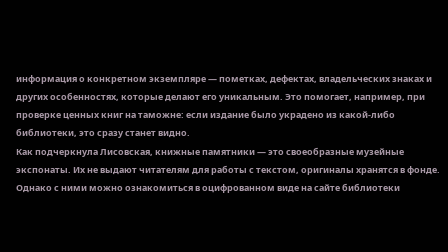информация о конкретном экземпляре — пометках, дефектах, владельческих знаках и других особенностях, которые делают его уникальным. Это помогает, например, при проверке ценных книг на таможне: если издание было украдено из какой-либо библиотеки, это сразу станет видно.
Как подчеркнула Лисовская, книжные памятники — это своеобразные музейные экспонаты. Их не выдают читателям для работы с текстом, оригиналы хранятся в фонде. Однако с ними можно ознакомиться в оцифрованном виде на сайте библиотеки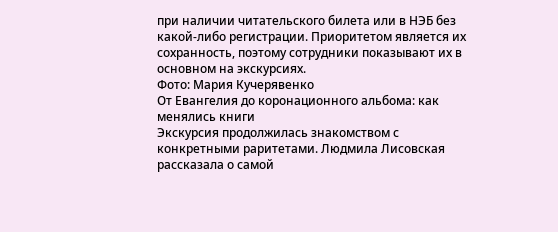при наличии читательского билета или в НЭБ без какой-либо регистрации. Приоритетом является их сохранность, поэтому сотрудники показывают их в основном на экскурсиях.
Фото: Мария Кучерявенко
От Евангелия до коронационного альбома: как менялись книги
Экскурсия продолжилась знакомством с конкретными раритетами. Людмила Лисовская рассказала о самой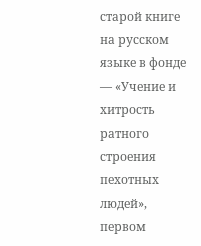старой книге на русском языке в фонде — «Учение и хитрость ратного строения пехотных людей», первом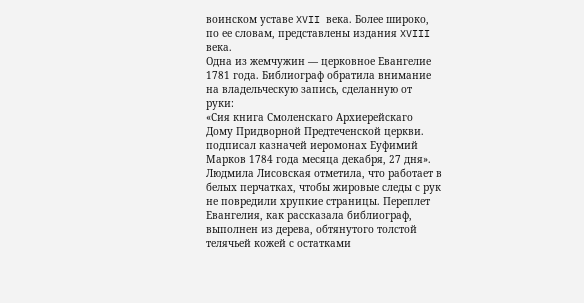воинском уставе XVII века. Более широко, по ее словам, представлены издания XVIII века.
Одна из жемчужин — церковное Евангелие 1781 года. Библиограф обратила внимание на владельческую запись, сделанную от руки:
«Сия книга Смоленскаго Архиерейскаго Дому Придворной Предтеченской церкви. подписал казначей иеромонах Еуфимий Марков 1784 года месяца декабря, 27 дня».
Людмила Лисовская отметила, что работает в белых перчатках, чтобы жировые следы с рук не повредили хрупкие страницы. Переплет Евангелия, как рассказала библиограф, выполнен из дерева, обтянутого толстой телячьей кожей с остатками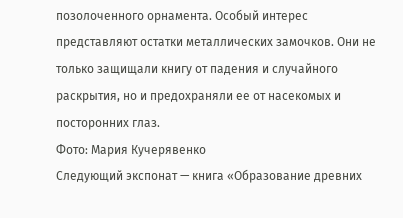позолоченного орнамента. Особый интерес представляют остатки металлических замочков. Они не только защищали книгу от падения и случайного раскрытия, но и предохраняли ее от насекомых и посторонних глаз.
Фото: Мария Кучерявенко
Следующий экспонат — книга «Образование древних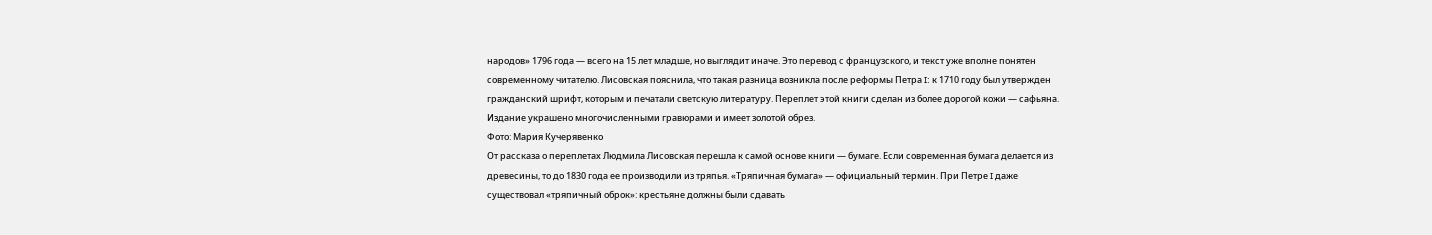народов» 1796 года — всего на 15 лет младше, но выглядит иначе. Это перевод с французского, и текст уже вполне понятен современному читателю. Лисовская пояснила, что такая разница возникла после реформы Петра I: к 1710 году был утвержден гражданский шрифт, которым и печатали светскую литературу. Переплет этой книги сделан из более дорогой кожи — сафьяна. Издание украшено многочисленными гравюрами и имеет золотой обрез.
Фото: Мария Кучерявенко
От рассказа о переплетах Людмила Лисовская перешла к самой основе книги — бумаге. Если современная бумага делается из древесины, то до 1830 года ее производили из тряпья. «Тряпичная бумага» — официальный термин. При Петре I даже существовал «тряпичный оброк»: крестьяне должны были сдавать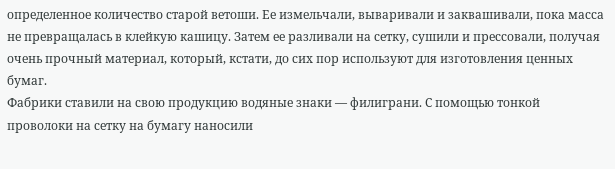определенное количество старой ветоши. Ее измельчали, вываривали и заквашивали, пока масса не превращалась в клейкую кашицу. Затем ее разливали на сетку, сушили и прессовали, получая очень прочный материал, который, кстати, до сих пор используют для изготовления ценных бумаг.
Фабрики ставили на свою продукцию водяные знаки — филиграни. С помощью тонкой проволоки на сетку на бумагу наносили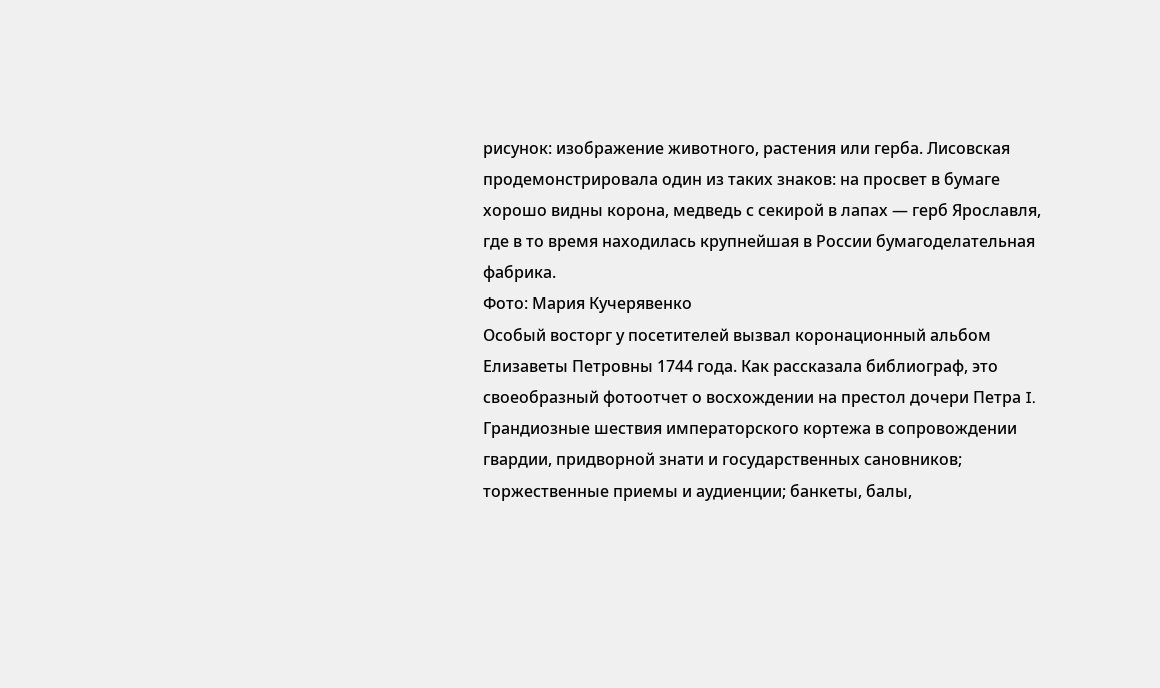рисунок: изображение животного, растения или герба. Лисовская продемонстрировала один из таких знаков: на просвет в бумаге хорошо видны корона, медведь с секирой в лапах — герб Ярославля, где в то время находилась крупнейшая в России бумагоделательная фабрика.
Фото: Мария Кучерявенко
Особый восторг у посетителей вызвал коронационный альбом Елизаветы Петровны 1744 года. Как рассказала библиограф, это своеобразный фотоотчет о восхождении на престол дочери Петра I. Грандиозные шествия императорского кортежа в сопровождении гвардии, придворной знати и государственных сановников; торжественные приемы и аудиенции; банкеты, балы,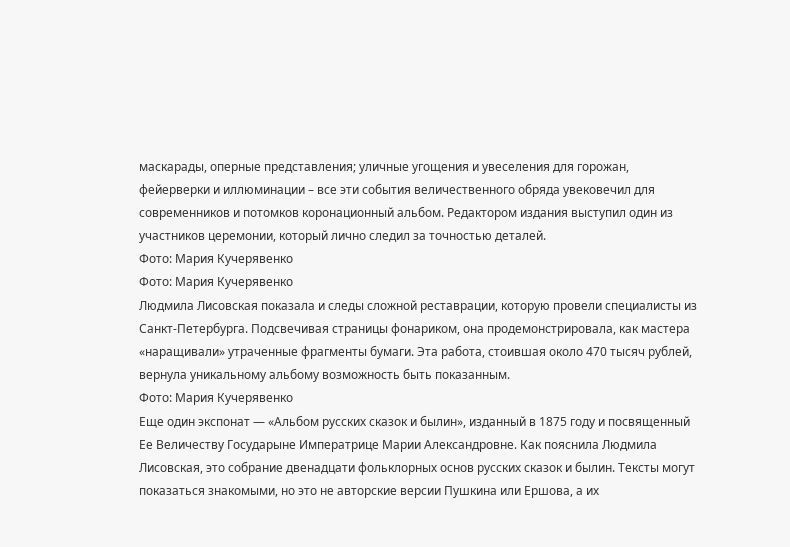маскарады, оперные представления; уличные угощения и увеселения для горожан, фейерверки и иллюминации – все эти события величественного обряда увековечил для современников и потомков коронационный альбом. Редактором издания выступил один из участников церемонии, который лично следил за точностью деталей.
Фото: Мария Кучерявенко
Фото: Мария Кучерявенко
Людмила Лисовская показала и следы сложной реставрации, которую провели специалисты из Санкт-Петербурга. Подсвечивая страницы фонариком, она продемонстрировала, как мастера «наращивали» утраченные фрагменты бумаги. Эта работа, стоившая около 470 тысяч рублей, вернула уникальному альбому возможность быть показанным.
Фото: Мария Кучерявенко
Еще один экспонат — «Альбом русских сказок и былин», изданный в 1875 году и посвященный Ее Величеству Государыне Императрице Марии Александровне. Как пояснила Людмила Лисовская, это собрание двенадцати фольклорных основ русских сказок и былин. Тексты могут показаться знакомыми, но это не авторские версии Пушкина или Ершова, а их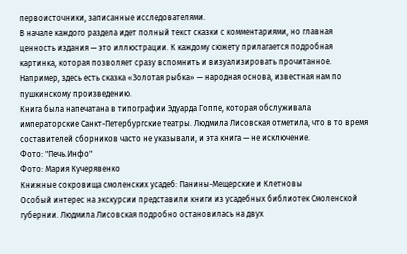первоисточники, записанные исследователями.
В начале каждого раздела идет полный текст сказки с комментариями, но главная ценность издания — это иллюстрации. К каждому сюжету прилагается подробная картинка, которая позволяет сразу вспомнить и визуализировать прочитанное. Например, здесь есть сказка «Золотая рыбка» — народная основа, известная нам по пушкинскому произведению.
Книга была напечатана в типографии Эдуарда Гоппе, которая обслуживала императорские Санкт-Петербургские театры. Людмила Лисовская отметила, что в то время составителей сборников часто не указывали, и эта книга — не исключение.
Фото: "Печь.Инфо"
Фото: Мария Кучерявенко
Книжные сокровища смоленских усадеб: Панины-Мещерские и Клетновы
Особый интерес на экскурсии представили книги из усадебных библиотек Смоленской губернии. Людмила Лисовская подробно остановилась на двух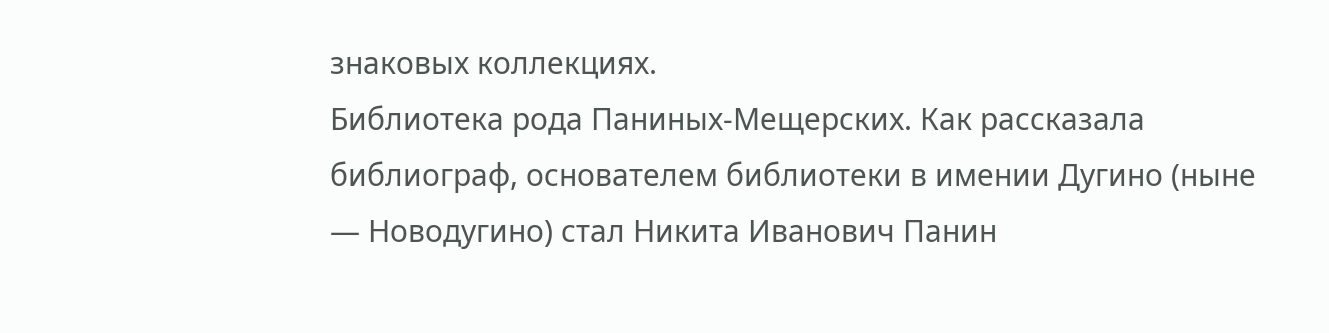знаковых коллекциях.
Библиотека рода Паниных-Мещерских. Как рассказала библиограф, основателем библиотеки в имении Дугино (ныне — Новодугино) стал Никита Иванович Панин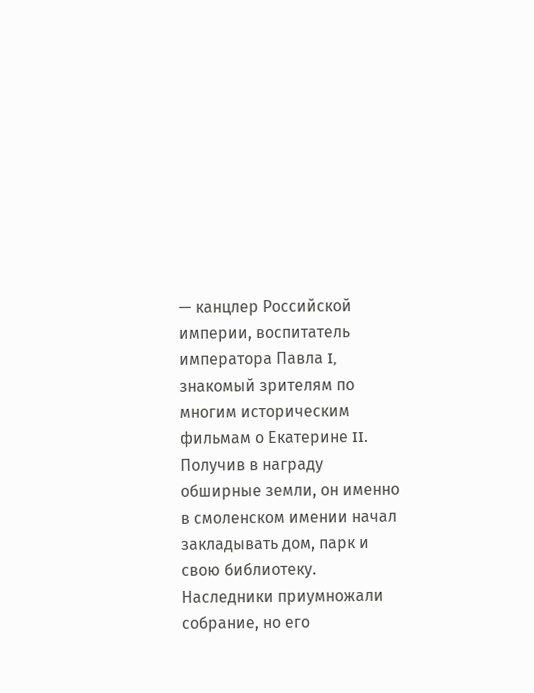— канцлер Российской империи, воспитатель императора Павла I, знакомый зрителям по многим историческим фильмам о Екатерине II. Получив в награду обширные земли, он именно в смоленском имении начал закладывать дом, парк и свою библиотеку.
Наследники приумножали собрание, но его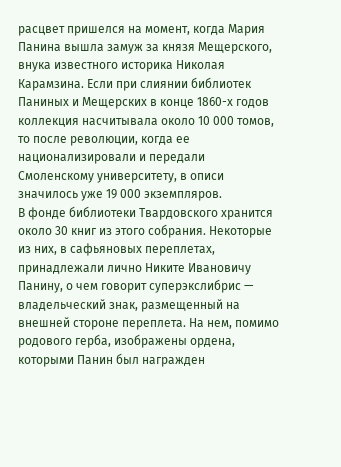расцвет пришелся на момент, когда Мария Панина вышла замуж за князя Мещерского, внука известного историка Николая Карамзина. Если при слиянии библиотек Паниных и Мещерских в конце 1860-х годов коллекция насчитывала около 10 000 томов, то после революции, когда ее национализировали и передали Смоленскому университету, в описи значилось уже 19 000 экземпляров.
В фонде библиотеки Твардовского хранится около 30 книг из этого собрания. Некоторые из них, в сафьяновых переплетах, принадлежали лично Никите Ивановичу Панину, о чем говорит суперэкслибрис — владельческий знак, размещенный на внешней стороне переплета. На нем, помимо родового герба, изображены ордена, которыми Панин был награжден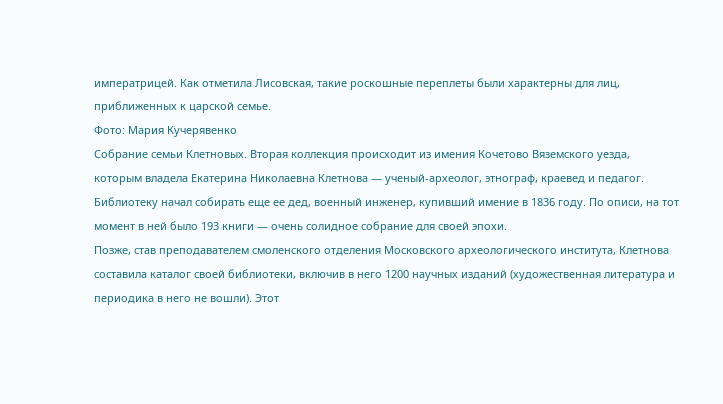императрицей. Как отметила Лисовская, такие роскошные переплеты были характерны для лиц, приближенных к царской семье.
Фото: Мария Кучерявенко
Собрание семьи Клетновых. Вторая коллекция происходит из имения Кочетово Вяземского уезда, которым владела Екатерина Николаевна Клетнова — ученый-археолог, этнограф, краевед и педагог. Библиотеку начал собирать еще ее дед, военный инженер, купивший имение в 1836 году. По описи, на тот момент в ней было 193 книги — очень солидное собрание для своей эпохи.
Позже, став преподавателем смоленского отделения Московского археологического института, Клетнова составила каталог своей библиотеки, включив в него 1200 научных изданий (художественная литература и периодика в него не вошли). Этот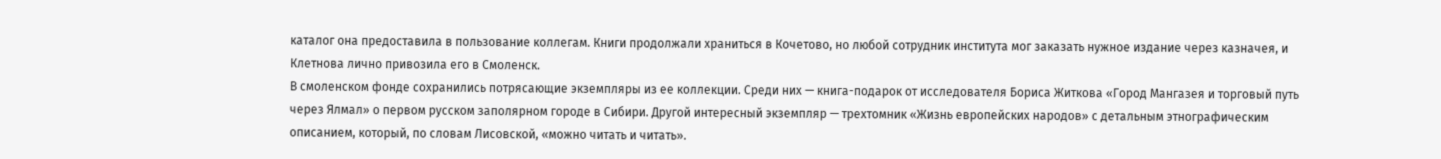каталог она предоставила в пользование коллегам. Книги продолжали храниться в Кочетово, но любой сотрудник института мог заказать нужное издание через казначея, и Клетнова лично привозила его в Смоленск.
В смоленском фонде сохранились потрясающие экземпляры из ее коллекции. Среди них — книга-подарок от исследователя Бориса Житкова «Город Мангазея и торговый путь через Ялмал» о первом русском заполярном городе в Сибири. Другой интересный экземпляр — трехтомник «Жизнь европейских народов» с детальным этнографическим описанием, который, по словам Лисовской, «можно читать и читать».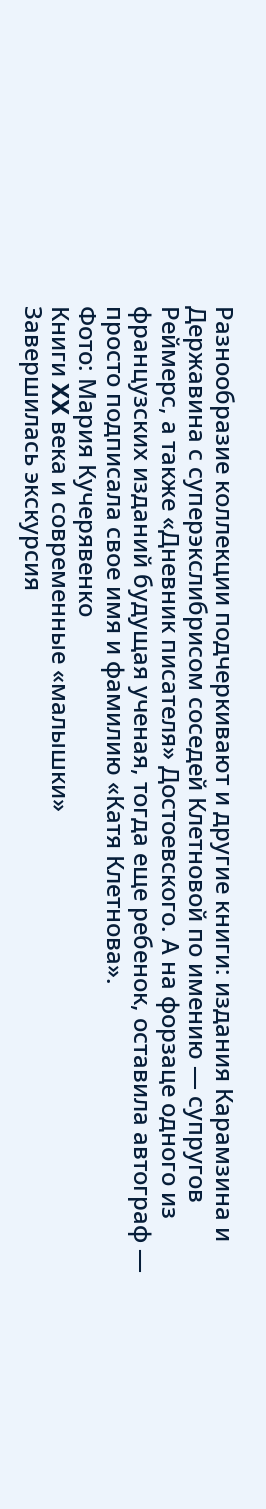Разнообразие коллекции подчеркивают и другие книги: издания Карамзина и Державина с суперэкслибрисом соседей Клетновой по имению — супругов Реймерс, а также «Дневник писателя» Достоевского. А на форзаце одного из французских изданий будущая ученая, тогда еще ребенок, оставила автограф — просто подписала свое имя и фамилию «Катя Клетнова».
Фото: Мария Кучерявенко
Книги XX века и современные «малышки»
Завершилась экскурсия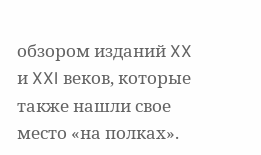обзором изданий XX и XXI веков, которые также нашли свое место «на полках».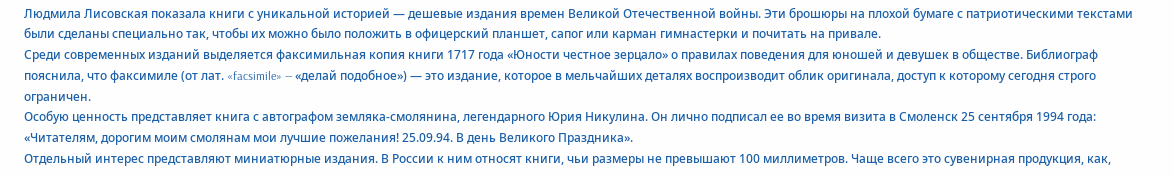Людмила Лисовская показала книги с уникальной историей — дешевые издания времен Великой Отечественной войны. Эти брошюры на плохой бумаге с патриотическими текстами были сделаны специально так, чтобы их можно было положить в офицерский планшет, сапог или карман гимнастерки и почитать на привале.
Среди современных изданий выделяется факсимильная копия книги 1717 года «Юности честное зерцало» о правилах поведения для юношей и девушек в обществе. Библиограф пояснила, что факсимиле (от лат. «facsimile» — «делай подобное») — это издание, которое в мельчайших деталях воспроизводит облик оригинала, доступ к которому сегодня строго ограничен.
Особую ценность представляет книга с автографом земляка-смолянина, легендарного Юрия Никулина. Он лично подписал ее во время визита в Смоленск 25 сентября 1994 года:
«Читателям, дорогим моим смолянам мои лучшие пожелания! 25.09.94. В день Великого Праздника».
Отдельный интерес представляют миниатюрные издания. В России к ним относят книги, чьи размеры не превышают 100 миллиметров. Чаще всего это сувенирная продукция, как,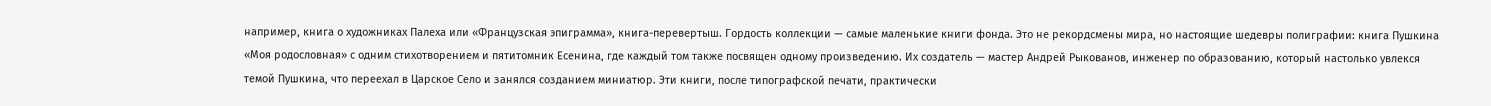например, книга о художниках Палеха или «Французская эпиграмма», книга-перевертыш. Гордость коллекции — самые маленькие книги фонда. Это не рекордсмены мира, но настоящие шедевры полиграфии: книга Пушкина «Моя родословная» с одним стихотворением и пятитомник Есенина, где каждый том также посвящен одному произведению. Их создатель — мастер Андрей Рыкованов, инженер по образованию, который настолько увлекся темой Пушкина, что переехал в Царское Село и занялся созданием миниатюр. Эти книги, после типографской печати, практически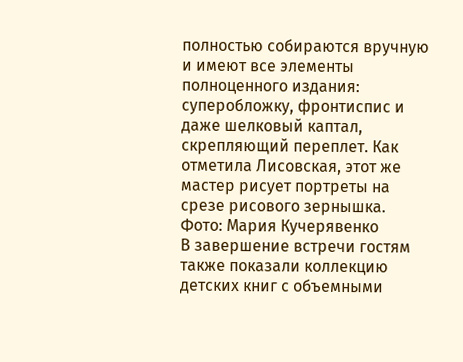полностью собираются вручную и имеют все элементы полноценного издания: суперобложку, фронтиспис и даже шелковый каптал, скрепляющий переплет. Как отметила Лисовская, этот же мастер рисует портреты на срезе рисового зернышка.
Фото: Мария Кучерявенко
В завершение встречи гостям также показали коллекцию детских книг с объемными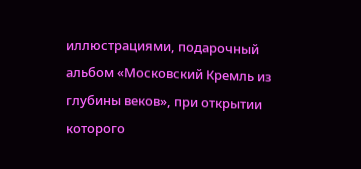иллюстрациями, подарочный альбом «Московский Кремль из глубины веков», при открытии которого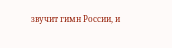звучит гимн России, и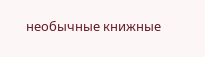необычные книжные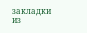закладки из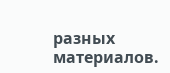разных материалов.